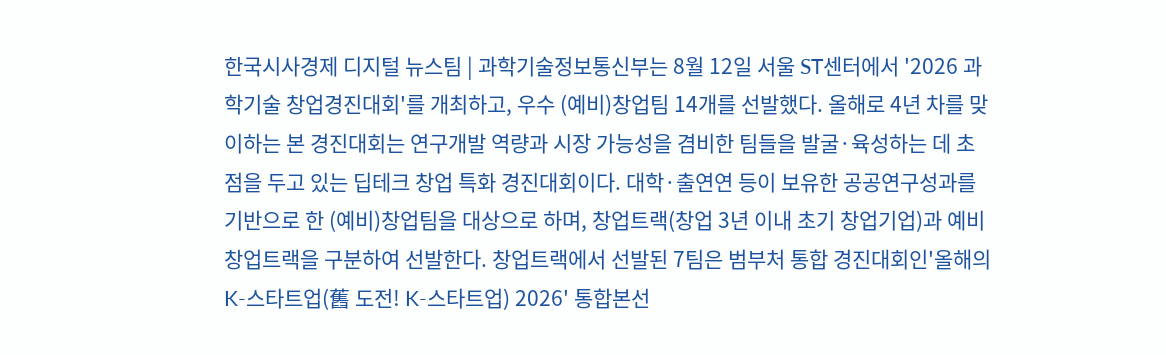한국시사경제 디지털 뉴스팀 | 과학기술정보통신부는 8월 12일 서울 ST센터에서 '2026 과학기술 창업경진대회'를 개최하고, 우수 (예비)창업팀 14개를 선발했다. 올해로 4년 차를 맞이하는 본 경진대회는 연구개발 역량과 시장 가능성을 겸비한 팀들을 발굴·육성하는 데 초점을 두고 있는 딥테크 창업 특화 경진대회이다. 대학·출연연 등이 보유한 공공연구성과를 기반으로 한 (예비)창업팀을 대상으로 하며, 창업트랙(창업 3년 이내 초기 창업기업)과 예비창업트랙을 구분하여 선발한다. 창업트랙에서 선발된 7팀은 범부처 통합 경진대회인'올해의 K-스타트업(舊 도전! K-스타트업) 2026' 통합본선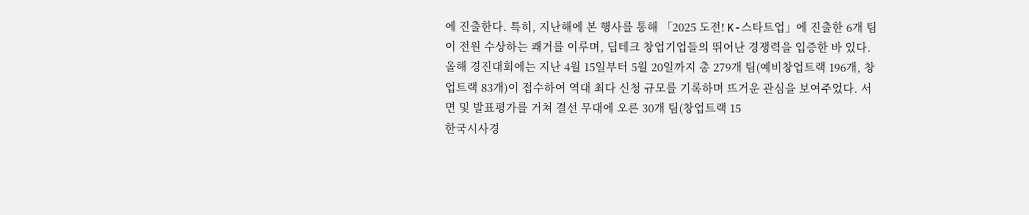에 진출한다. 특히, 지난해에 본 행사를 통해 「2025 도전! K-스타트업」에 진출한 6개 팀이 전원 수상하는 쾌거를 이루며, 딥테크 창업기업들의 뛰어난 경쟁력을 입증한 바 있다. 올해 경진대회에는 지난 4월 15일부터 5월 20일까지 총 279개 팀(예비창업트랙 196개, 창업트랙 83개)이 접수하여 역대 최다 신청 규모를 기록하며 뜨거운 관심을 보여주었다. 서면 및 발표평가를 거쳐 결선 무대에 오른 30개 팀(창업트랙 15
한국시사경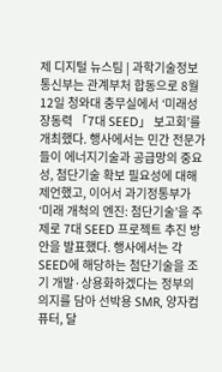제 디지털 뉴스팀 | 과학기술정보통신부는 관계부처 합동으로 8월 12일 청와대 충무실에서 ‘미래성장동력 「7대 SEED」 보고회’를 개최했다. 행사에서는 민간 전문가들이 에너지기술과 공급망의 중요성, 첨단기술 확보 필요성에 대해 제언했고, 이어서 과기정통부가 ‘미래 개척의 엔진: 첨단기술’을 주제로 7대 SEED 프로젝트 추진 방안을 발표했다. 행사에서는 각 SEED에 해당하는 첨단기술을 조기 개발·상용화하겠다는 정부의 의지를 담아 선박용 SMR, 양자컴퓨터, 달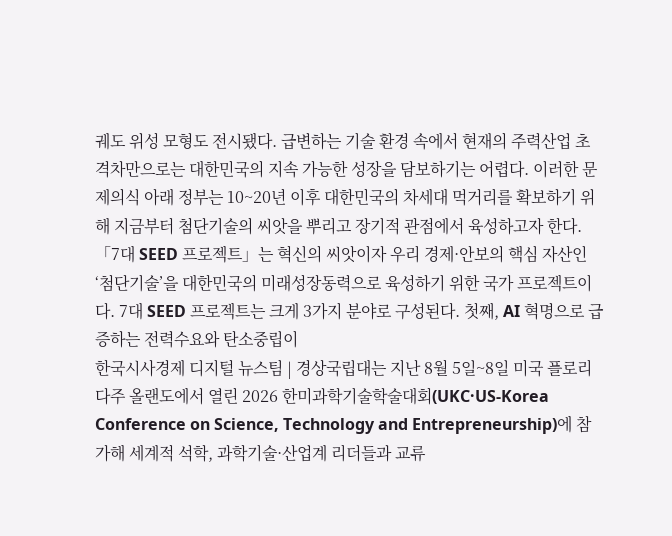궤도 위성 모형도 전시됐다. 급변하는 기술 환경 속에서 현재의 주력산업 초격차만으로는 대한민국의 지속 가능한 성장을 담보하기는 어렵다. 이러한 문제의식 아래 정부는 10~20년 이후 대한민국의 차세대 먹거리를 확보하기 위해 지금부터 첨단기술의 씨앗을 뿌리고 장기적 관점에서 육성하고자 한다. 「7대 SEED 프로젝트」는 혁신의 씨앗이자 우리 경제·안보의 핵심 자산인 ‘첨단기술’을 대한민국의 미래성장동력으로 육성하기 위한 국가 프로젝트이다. 7대 SEED 프로젝트는 크게 3가지 분야로 구성된다. 첫째, AI 혁명으로 급증하는 전력수요와 탄소중립이
한국시사경제 디지털 뉴스팀 | 경상국립대는 지난 8월 5일~8일 미국 플로리다주 올랜도에서 열린 2026 한미과학기술학술대회(UKC·US-Korea Conference on Science, Technology and Entrepreneurship)에 참가해 세계적 석학, 과학기술·산업계 리더들과 교류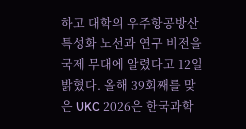하고 대학의 우주항공방산 특성화 노선과 연구 비전을 국제 무대에 알렸다고 12일 밝혔다. 올해 39회째를 맞은 UKC 2026은 한국과학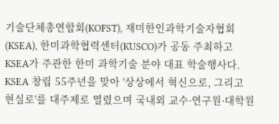기술단체총연합회(KOFST), 재미한인과학기술자협회(KSEA), 한미과학협력센터(KUSCO)가 공동 주최하고 KSEA가 주관한 한미 과학기술 분야 대표 학술행사다. KSEA 창립 55주년을 맞아 '상상에서 혁신으로, 그리고 현실로'를 대주제로 열렸으며 국내외 교수·연구원·대학원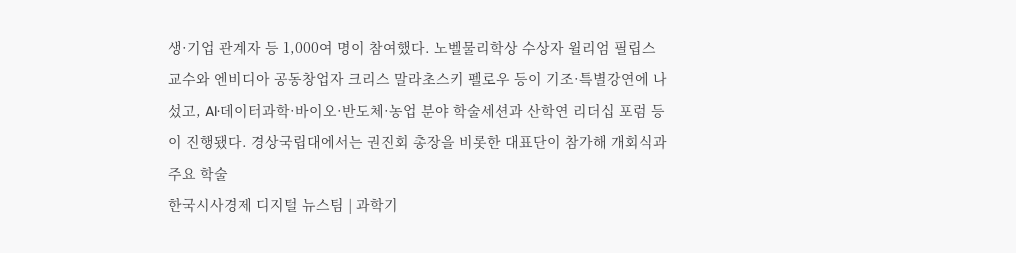생·기업 관계자 등 1,000여 명이 참여했다. 노벨물리학상 수상자 윌리엄 필립스 교수와 엔비디아 공동창업자 크리스 말라초스키 펠로우 등이 기조·특별강연에 나섰고, AI·데이터과학·바이오·반도체·농업 분야 학술세션과 산학연 리더십 포럼 등이 진행됐다. 경상국립대에서는 권진회 총장을 비롯한 대표단이 참가해 개회식과 주요 학술
한국시사경제 디지털 뉴스팀 | 과학기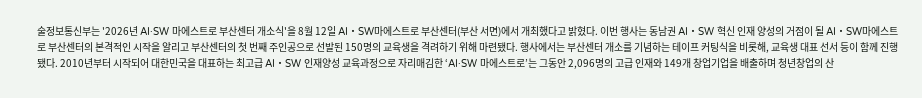술정보통신부는 '2026년 AI·SW 마에스트로 부산센터 개소식'을 8월 12일 AI・SW마에스트로 부산센터(부산 서면)에서 개최했다고 밝혔다. 이번 행사는 동남권 AI・SW 혁신 인재 양성의 거점이 될 AI・SW마에스트로 부산센터의 본격적인 시작을 알리고 부산센터의 첫 번째 주인공으로 선발된 150명의 교육생을 격려하기 위해 마련됐다. 행사에서는 부산센터 개소를 기념하는 테이프 커팅식을 비롯해, 교육생 대표 선서 등이 함께 진행됐다. 2010년부터 시작되어 대한민국을 대표하는 최고급 AI・SW 인재양성 교육과정으로 자리매김한 ‘AI·SW 마에스트로’는 그동안 2,096명의 고급 인재와 149개 창업기업을 배출하며 청년창업의 산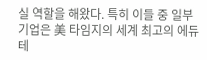실 역할을 해왔다. 특히 이들 중 일부 기업은 美 타임지의 세계 최고의 에듀테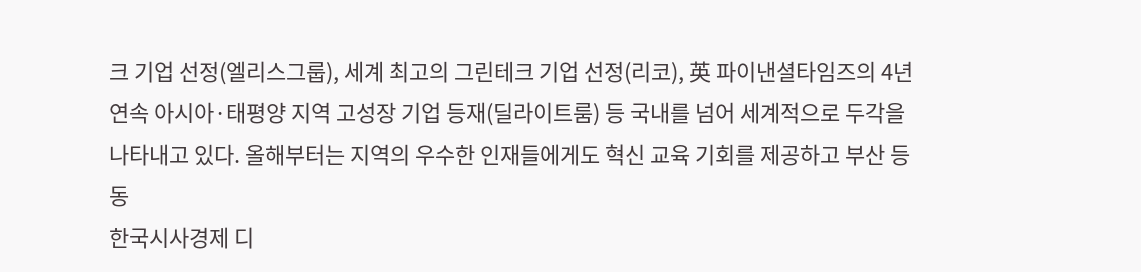크 기업 선정(엘리스그룹), 세계 최고의 그린테크 기업 선정(리코), 英 파이낸셜타임즈의 4년 연속 아시아·태평양 지역 고성장 기업 등재(딜라이트룸) 등 국내를 넘어 세계적으로 두각을 나타내고 있다. 올해부터는 지역의 우수한 인재들에게도 혁신 교육 기회를 제공하고 부산 등 동
한국시사경제 디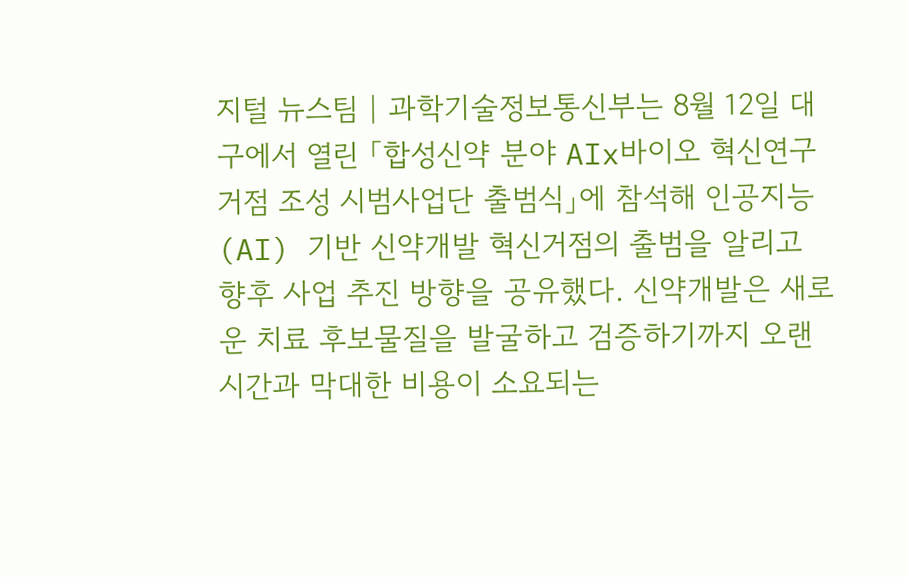지털 뉴스팀 | 과학기술정보통신부는 8월 12일 대구에서 열린 「합성신약 분야 AIx바이오 혁신연구거점 조성 시범사업단 출범식」에 참석해 인공지능(AI) 기반 신약개발 혁신거점의 출범을 알리고 향후 사업 추진 방향을 공유했다. 신약개발은 새로운 치료 후보물질을 발굴하고 검증하기까지 오랜 시간과 막대한 비용이 소요되는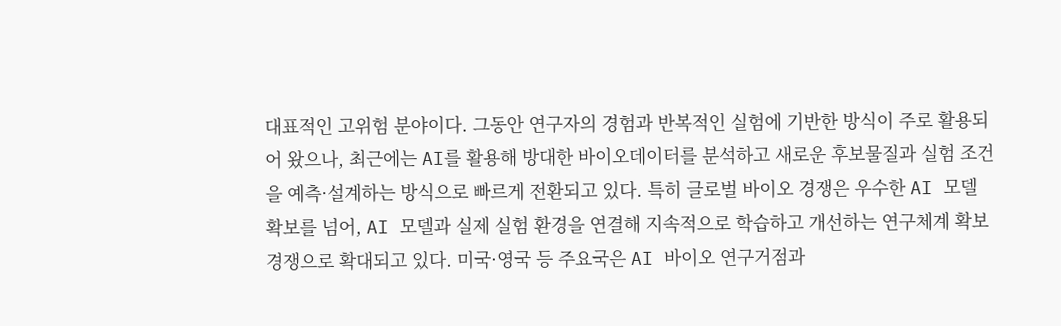대표적인 고위험 분야이다. 그동안 연구자의 경험과 반복적인 실험에 기반한 방식이 주로 활용되어 왔으나, 최근에는 AI를 활용해 방대한 바이오데이터를 분석하고 새로운 후보물질과 실험 조건을 예측·설계하는 방식으로 빠르게 전환되고 있다. 특히 글로벌 바이오 경쟁은 우수한 AI 모델 확보를 넘어, AI 모델과 실제 실험 환경을 연결해 지속적으로 학습하고 개선하는 연구체계 확보 경쟁으로 확대되고 있다. 미국·영국 등 주요국은 AI 바이오 연구거점과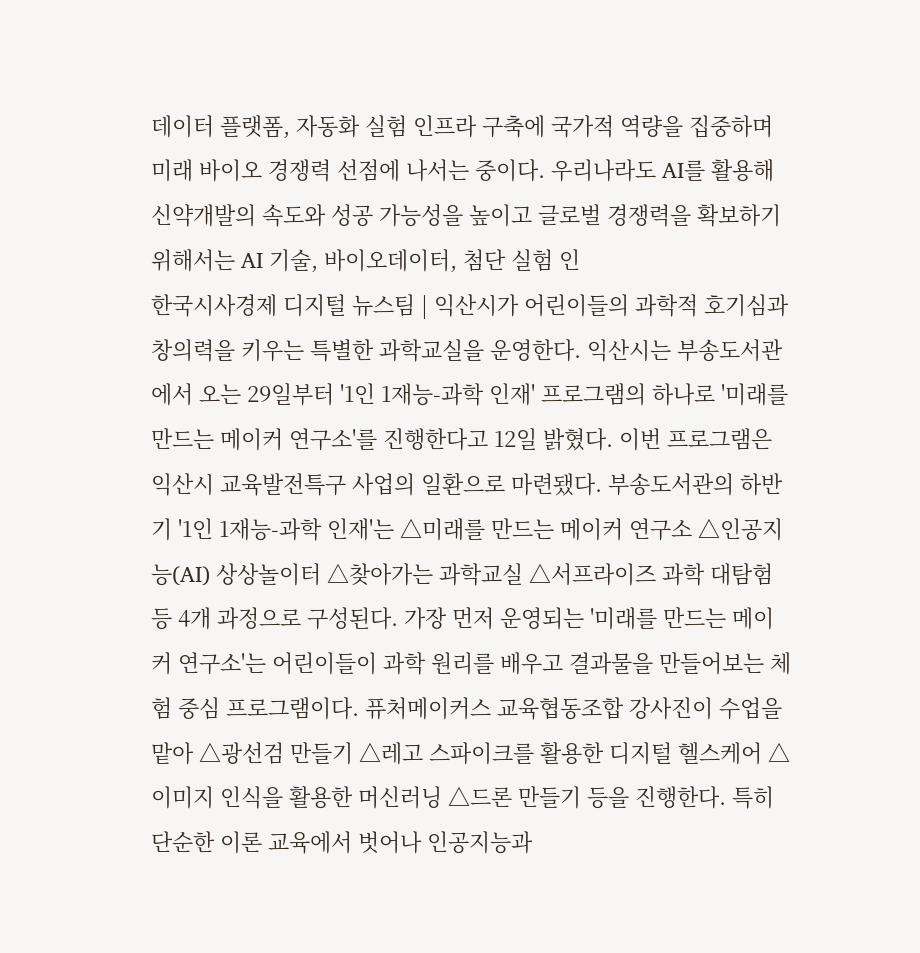데이터 플랫폼, 자동화 실험 인프라 구축에 국가적 역량을 집중하며 미래 바이오 경쟁력 선점에 나서는 중이다. 우리나라도 AI를 활용해 신약개발의 속도와 성공 가능성을 높이고 글로벌 경쟁력을 확보하기 위해서는 AI 기술, 바이오데이터, 첨단 실험 인
한국시사경제 디지털 뉴스팀 | 익산시가 어린이들의 과학적 호기심과 창의력을 키우는 특별한 과학교실을 운영한다. 익산시는 부송도서관에서 오는 29일부터 '1인 1재능-과학 인재' 프로그램의 하나로 '미래를 만드는 메이커 연구소'를 진행한다고 12일 밝혔다. 이번 프로그램은 익산시 교육발전특구 사업의 일환으로 마련됐다. 부송도서관의 하반기 '1인 1재능-과학 인재'는 △미래를 만드는 메이커 연구소 △인공지능(AI) 상상놀이터 △찾아가는 과학교실 △서프라이즈 과학 대탐험 등 4개 과정으로 구성된다. 가장 먼저 운영되는 '미래를 만드는 메이커 연구소'는 어린이들이 과학 원리를 배우고 결과물을 만들어보는 체험 중심 프로그램이다. 퓨처메이커스 교육협동조합 강사진이 수업을 맡아 △광선검 만들기 △레고 스파이크를 활용한 디지털 헬스케어 △이미지 인식을 활용한 머신러닝 △드론 만들기 등을 진행한다. 특히 단순한 이론 교육에서 벗어나 인공지능과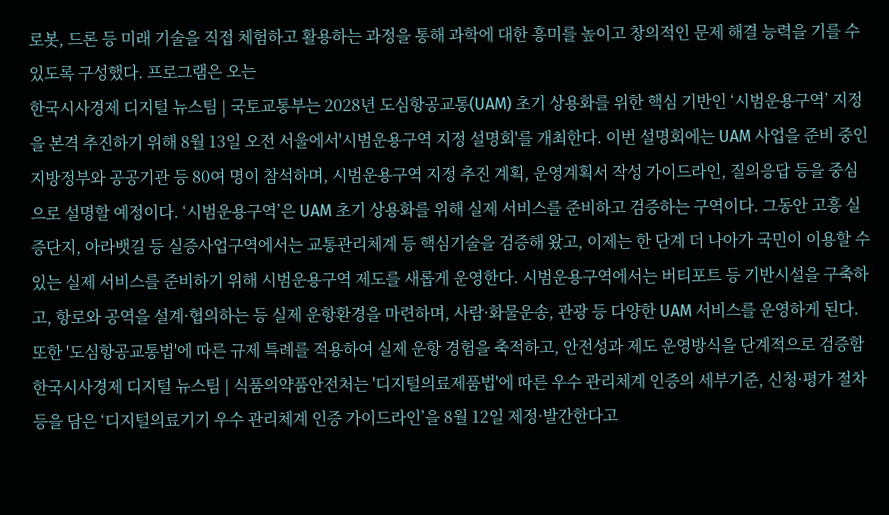로봇, 드론 등 미래 기술을 직접 체험하고 활용하는 과정을 통해 과학에 대한 흥미를 높이고 창의적인 문제 해결 능력을 기를 수 있도록 구성했다. 프로그램은 오는
한국시사경제 디지털 뉴스팀 | 국토교통부는 2028년 도심항공교통(UAM) 초기 상용화를 위한 핵심 기반인 ‘시범운용구역’ 지정을 본격 추진하기 위해 8월 13일 오전 서울에서'시범운용구역 지정 설명회'를 개최한다. 이번 설명회에는 UAM 사업을 준비 중인 지방정부와 공공기관 등 80여 명이 참석하며, 시범운용구역 지정 추진 계획, 운영계획서 작성 가이드라인, 질의응답 등을 중심으로 설명할 예정이다. ‘시범운용구역’은 UAM 초기 상용화를 위해 실제 서비스를 준비하고 검증하는 구역이다. 그동안 고흥 실증단지, 아라뱃길 등 실증사업구역에서는 교통관리체계 등 핵심기술을 검증해 왔고, 이제는 한 단계 더 나아가 국민이 이용할 수 있는 실제 서비스를 준비하기 위해 시범운용구역 제도를 새롭게 운영한다. 시범운용구역에서는 버티포트 등 기반시설을 구축하고, 항로와 공역을 설계·협의하는 등 실제 운항환경을 마련하며, 사람·화물운송, 관광 등 다양한 UAM 서비스를 운영하게 된다. 또한 '도심항공교통법'에 따른 규제 특례를 적용하여 실제 운항 경험을 축적하고, 안전성과 제도 운영방식을 단계적으로 검증함
한국시사경제 디지털 뉴스팀 | 식품의약품안전처는 '디지털의료제품법'에 따른 우수 관리체계 인증의 세부기준, 신청·평가 절차 등을 담은 ‘디지털의료기기 우수 관리체계 인증 가이드라인’을 8월 12일 제정·발간한다고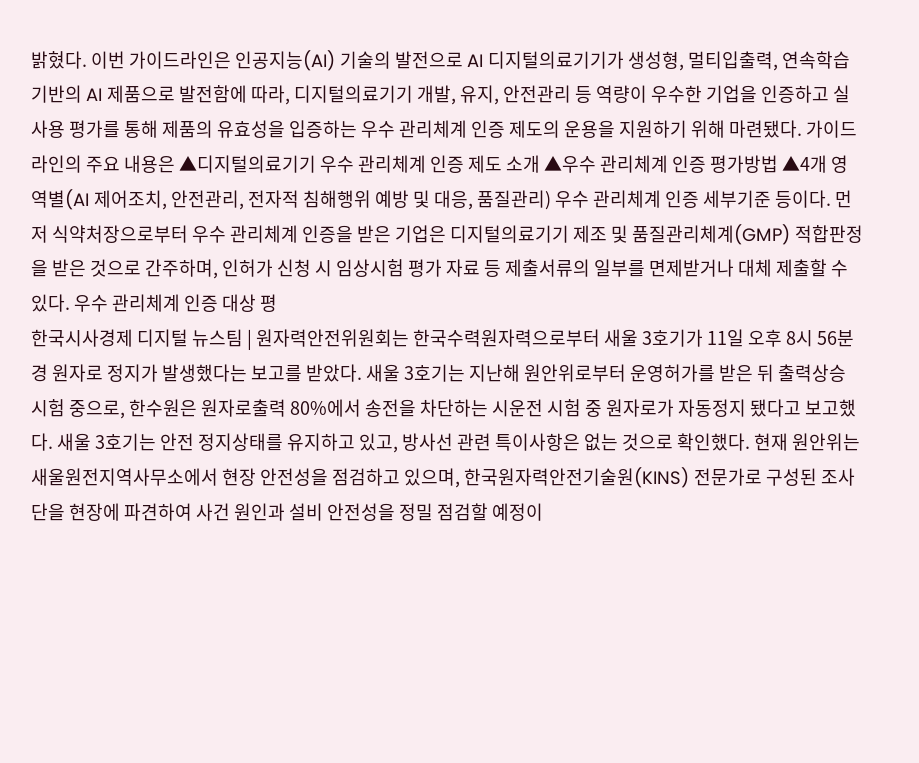밝혔다. 이번 가이드라인은 인공지능(AI) 기술의 발전으로 AI 디지털의료기기가 생성형, 멀티입출력, 연속학습 기반의 AI 제품으로 발전함에 따라, 디지털의료기기 개발, 유지, 안전관리 등 역량이 우수한 기업을 인증하고 실사용 평가를 통해 제품의 유효성을 입증하는 우수 관리체계 인증 제도의 운용을 지원하기 위해 마련됐다. 가이드라인의 주요 내용은 ▲디지털의료기기 우수 관리체계 인증 제도 소개 ▲우수 관리체계 인증 평가방법 ▲4개 영역별(AI 제어조치, 안전관리, 전자적 침해행위 예방 및 대응, 품질관리) 우수 관리체계 인증 세부기준 등이다. 먼저 식약처장으로부터 우수 관리체계 인증을 받은 기업은 디지털의료기기 제조 및 품질관리체계(GMP) 적합판정을 받은 것으로 간주하며, 인허가 신청 시 임상시험 평가 자료 등 제출서류의 일부를 면제받거나 대체 제출할 수 있다. 우수 관리체계 인증 대상 평
한국시사경제 디지털 뉴스팀 | 원자력안전위원회는 한국수력원자력으로부터 새울 3호기가 11일 오후 8시 56분경 원자로 정지가 발생했다는 보고를 받았다. 새울 3호기는 지난해 원안위로부터 운영허가를 받은 뒤 출력상승 시험 중으로, 한수원은 원자로출력 80%에서 송전을 차단하는 시운전 시험 중 원자로가 자동정지 됐다고 보고했다. 새울 3호기는 안전 정지상태를 유지하고 있고, 방사선 관련 특이사항은 없는 것으로 확인했다. 현재 원안위는 새울원전지역사무소에서 현장 안전성을 점검하고 있으며, 한국원자력안전기술원(KINS) 전문가로 구성된 조사단을 현장에 파견하여 사건 원인과 설비 안전성을 정밀 점검할 예정이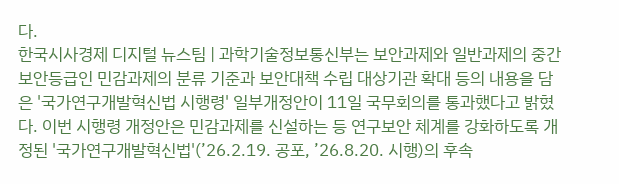다.
한국시사경제 디지털 뉴스팀 | 과학기술정보통신부는 보안과제와 일반과제의 중간 보안등급인 민감과제의 분류 기준과 보안대책 수립 대상기관 확대 등의 내용을 담은 '국가연구개발혁신법 시행령' 일부개정안이 11일 국무회의를 통과했다고 밝혔다. 이번 시행령 개정안은 민감과제를 신설하는 등 연구보안 체계를 강화하도록 개정된 '국가연구개발혁신법'(’26.2.19. 공포, ’26.8.20. 시행)의 후속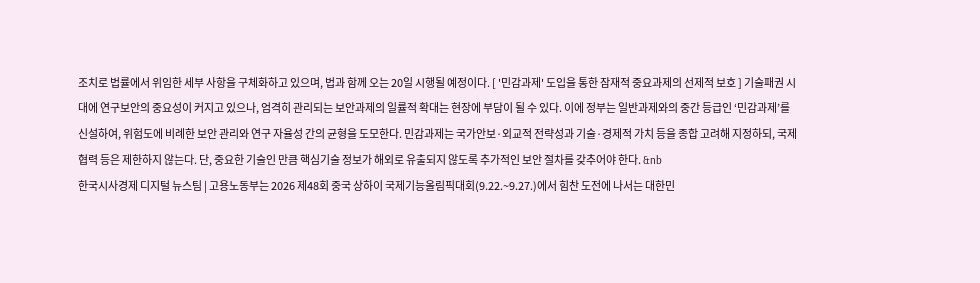조치로 법률에서 위임한 세부 사항을 구체화하고 있으며, 법과 함께 오는 20일 시행될 예정이다. [ '민감과제' 도입을 통한 잠재적 중요과제의 선제적 보호 ] 기술패권 시대에 연구보안의 중요성이 커지고 있으나, 엄격히 관리되는 보안과제의 일률적 확대는 현장에 부담이 될 수 있다. 이에 정부는 일반과제와의 중간 등급인 ‘민감과제’를 신설하여, 위험도에 비례한 보안 관리와 연구 자율성 간의 균형을 도모한다. 민감과제는 국가안보·외교적 전략성과 기술·경제적 가치 등을 종합 고려해 지정하되, 국제협력 등은 제한하지 않는다. 단, 중요한 기술인 만큼 핵심기술 정보가 해외로 유출되지 않도록 추가적인 보안 절차를 갖추어야 한다. &nb
한국시사경제 디지털 뉴스팀 | 고용노동부는 2026 제48회 중국 상하이 국제기능올림픽대회(9.22.~9.27.)에서 힘찬 도전에 나서는 대한민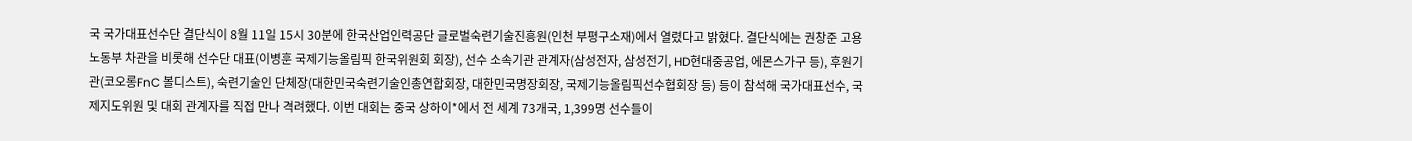국 국가대표선수단 결단식이 8월 11일 15시 30분에 한국산업인력공단 글로벌숙련기술진흥원(인천 부평구소재)에서 열렸다고 밝혔다. 결단식에는 권창준 고용노동부 차관을 비롯해 선수단 대표(이병훈 국제기능올림픽 한국위원회 회장), 선수 소속기관 관계자(삼성전자, 삼성전기, HD현대중공업, 에몬스가구 등), 후원기관(코오롱FnC 볼디스트), 숙련기술인 단체장(대한민국숙련기술인총연합회장, 대한민국명장회장, 국제기능올림픽선수협회장 등) 등이 참석해 국가대표선수, 국제지도위원 및 대회 관계자를 직접 만나 격려했다. 이번 대회는 중국 상하이*에서 전 세계 73개국, 1,399명 선수들이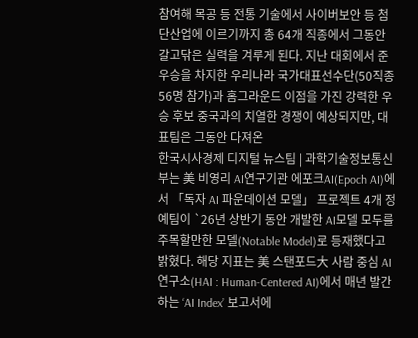참여해 목공 등 전통 기술에서 사이버보안 등 첨단산업에 이르기까지 총 64개 직종에서 그동안 갈고닦은 실력을 겨루게 된다. 지난 대회에서 준우승을 차지한 우리나라 국가대표선수단(50직종 56명 참가)과 홈그라운드 이점을 가진 강력한 우승 후보 중국과의 치열한 경쟁이 예상되지만, 대표팀은 그동안 다져온
한국시사경제 디지털 뉴스팀 | 과학기술정보통신부는 美 비영리 AI연구기관 에포크AI(Epoch AI)에서 「독자 AI 파운데이션 모델」 프로젝트 4개 정예팀이 `26년 상반기 동안 개발한 AI모델 모두를 주목할만한 모델(Notable Model)로 등재했다고 밝혔다. 해당 지표는 美 스탠포드大 사람 중심 AI연구소(HAI : Human-Centered AI)에서 매년 발간하는 ‘AI Index’ 보고서에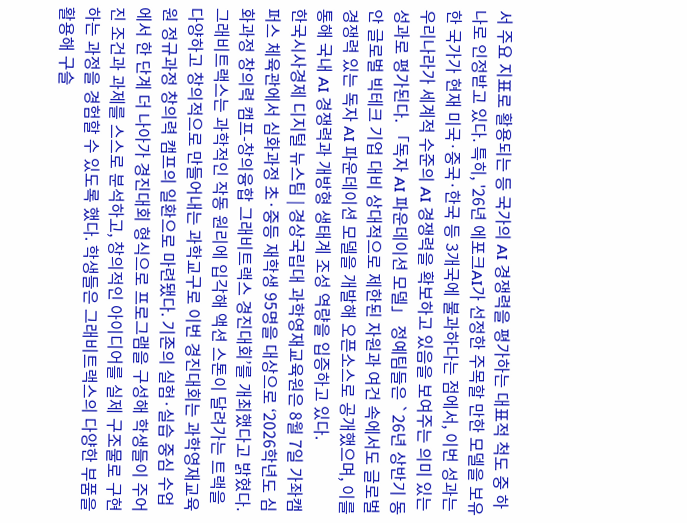서 주요 지표로 활용되는 등 국가의 AI 경쟁력을 평가하는 대표적 척도 중 하나로 인정받고 있다. 특히, '26년 에포크AI가 선정한 주목할 만한 모델을 보유한 국가가 현재 미국·중국·한국 등 3개국에 불과하다는 점에서, 이번 성과는 우리나라가 세계적 수준의 AI 경쟁력을 확보하고 있음을 보여주는 의미 있는 성과로 평가된다. 「독자 AI 파운데이션 모델」 정예팀들은 `26년 상반기 동안 글로벌 빅테크 기업 대비 상대적으로 제한된 자원과 여건 속에서도 글로벌 경쟁력 있는 독자 AI 파운데이션 모델을 개발해 오픈소스로 공개했으며, 이를 통해 국내 AI 경쟁력과 개방형 생태계 조성 역량을 입증하고 있다.
한국시사경제 디지털 뉴스팀 | 경상국립대 과학영재교육원은 8월 7일 가좌캠퍼스 체육관에서 심화과정 초·중등 재학생 95명을 대상으로 ‘2026학년도 심화과정 창의력 캠프-창의융합 그래비트랙스 경진대회’를 개최했다고 밝혔다. 그래비트랙스는 과학적인 작동 원리에 입각해 액션 스톤이 달려가는 트랙을 다양하고 창의적으로 만들어내는 과학교구로 이번 경진대회는 과학영재교육원 정규과정 창의력 캠프의 일환으로 마련됐다. 기존의 실험·실습 중심 수업에서 한 단계 더 나아가 경진대회 형식으로 프로그램을 구성해 학생들이 주어진 조건과 과제를 스스로 분석하고, 창의적인 아이디어를 실제 구조물로 구현하는 과정을 경험할 수 있도록 했다. 학생들은 그래비트랙스의 다양한 부품을 활용해 구슬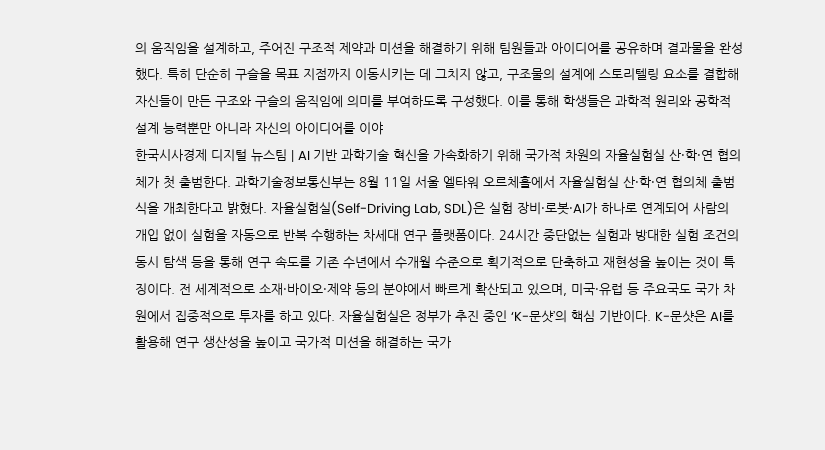의 움직임을 설계하고, 주어진 구조적 제약과 미션을 해결하기 위해 팀원들과 아이디어를 공유하며 결과물을 완성했다. 특히 단순히 구슬을 목표 지점까지 이동시키는 데 그치지 않고, 구조물의 설계에 스토리텔링 요소를 결합해 자신들이 만든 구조와 구슬의 움직임에 의미를 부여하도록 구성했다. 이를 통해 학생들은 과학적 원리와 공학적 설계 능력뿐만 아니라 자신의 아이디어를 이야
한국시사경제 디지털 뉴스팀 | AI 기반 과학기술 혁신을 가속화하기 위해 국가적 차원의 자율실험실 산·학·연 협의체가 첫 출범한다. 과학기술정보통신부는 8월 11일 서울 엘타워 오르체홀에서 자율실험실 산·학·연 협의체 출범식을 개최한다고 밝혔다. 자율실험실(Self-Driving Lab, SDL)은 실험 장비·로봇·AI가 하나로 연계되어 사람의 개입 없이 실험을 자동으로 반복 수행하는 차세대 연구 플랫폼이다. 24시간 중단없는 실험과 방대한 실험 조건의 동시 탐색 등을 통해 연구 속도를 기존 수년에서 수개월 수준으로 획기적으로 단축하고 재현성을 높이는 것이 특징이다. 전 세계적으로 소재·바이오·제약 등의 분야에서 빠르게 확산되고 있으며, 미국·유럽 등 주요국도 국가 차원에서 집중적으로 투자를 하고 있다. 자율실험실은 정부가 추진 중인 ‘K-문샷’의 핵심 기반이다. K-문샷은 AI를 활용해 연구 생산성을 높이고 국가적 미션을 해결하는 국가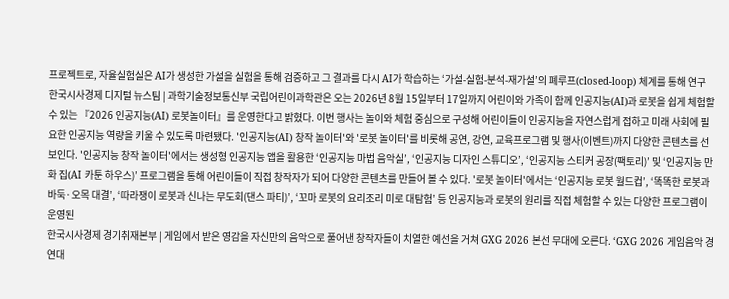프로젝트로, 자율실험실은 AI가 생성한 가설을 실험을 통해 검증하고 그 결과를 다시 AI가 학습하는 ‘가설-실험-분석-재가설’의 폐루프(closed-loop) 체계를 통해 연구
한국시사경제 디지털 뉴스팀 | 과학기술정보통신부 국립어린이과학관은 오는 2026년 8월 15일부터 17일까지 어린이와 가족이 함께 인공지능(AI)과 로봇을 쉽게 체험할 수 있는 『2026 인공지능(AI) 로봇놀이터』를 운영한다고 밝혔다. 이번 행사는 놀이와 체험 중심으로 구성해 어린이들이 인공지능을 자연스럽게 접하고 미래 사회에 필요한 인공지능 역량을 키울 수 있도록 마련됐다. '인공지능(AI) 창작 놀이터'와 '로봇 놀이터'를 비롯해 공연, 강연, 교육프로그램 및 행사(이벤트)까지 다양한 콘텐츠를 선보인다. '인공지능 창작 놀이터'에서는 생성형 인공지능 앱을 활용한 ‘인공지능 마법 음악실’, ‘인공지능 디자인 스튜디오’, ‘인공지능 스티커 공장(팩토리)’ 및 ‘인공지능 만화 집(AI 카툰 하우스)’ 프로그램을 통해 어린이들이 직접 창작자가 되어 다양한 콘텐츠를 만들어 볼 수 있다. '로봇 놀이터'에서는 ‘인공지능 로봇 월드컵’, ‘똑똑한 로봇과 바둑·오목 대결’, ‘따라쟁이 로봇과 신나는 무도회(댄스 파티)’, ‘꼬마 로봇의 요리조리 미로 대탐험’ 등 인공지능과 로봇의 원리를 직접 체험할 수 있는 다양한 프로그램이 운영된
한국시사경제 경기취재본부 | 게임에서 받은 영감을 자신만의 음악으로 풀어낸 창작자들이 치열한 예선을 거쳐 GXG 2026 본선 무대에 오른다. ‘GXG 2026 게임음악 경연대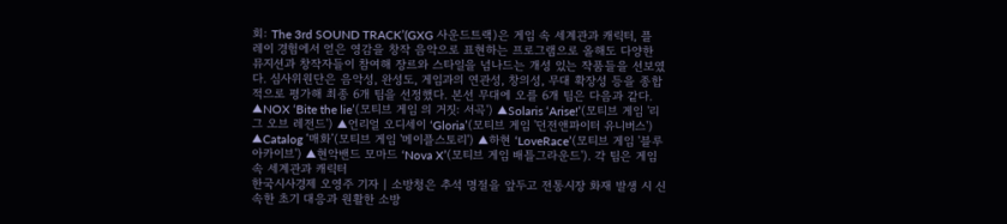회: The 3rd SOUND TRACK’(GXG 사운드트랙)은 게임 속 세계관과 캐릭터, 플레이 경험에서 얻은 영감을 창작 음악으로 표현하는 프로그램으로 올해도 다양한 뮤지션과 창작자들이 참여해 장르와 스타일을 넘나드는 개성 있는 작품들을 선보였다. 심사위원단은 음악성, 완성도, 게임과의 연관성, 창의성, 무대 확장성 등을 종합적으로 평가해 최종 6개 팀을 선정했다. 본선 무대에 오를 6개 팀은 다음과 같다. ▲NOX ‘Bite the lie’(모티브 게임 의 거짓: 서곡') ▲Solaris ‘Arise!’(모티브 게임 '리그 오브 레전드') ▲언리얼 오디세이 ‘Gloria’(모티브 게임 '던전앤파이터 유니버스') ▲Catalog ‘매화’(모티브 게임 '메이플스토리') ▲하현 ‘LoveRace’(모티브 게임 '블루 아카이브') ▲현악밴드 모마드 ‘Nova X’(모티브 게임 배틀그라운드'). 각 팀은 게임 속 세계관과 캐릭터
한국시사경제 오영주 기자 | 소방청은 추석 명절을 앞두고 전통시장 화재 발생 시 신속한 초기 대응과 원활한 소방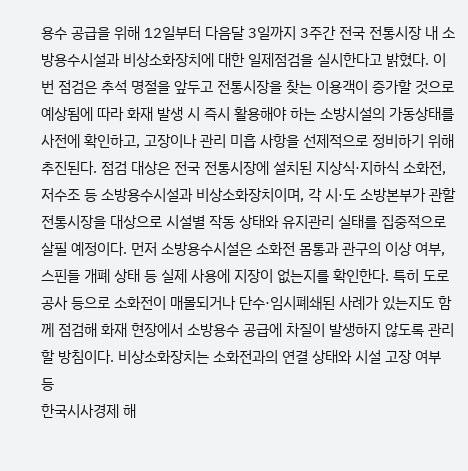용수 공급을 위해 12일부터 다음달 3일까지 3주간 전국 전통시장 내 소방용수시설과 비상소화장치에 대한 일제점검을 실시한다고 밝혔다. 이번 점검은 추석 명절을 앞두고 전통시장을 찾는 이용객이 증가할 것으로 예상됨에 따라 화재 발생 시 즉시 활용해야 하는 소방시설의 가동상태를 사전에 확인하고, 고장이나 관리 미흡 사항을 선제적으로 정비하기 위해 추진된다. 점검 대상은 전국 전통시장에 설치된 지상식·지하식 소화전, 저수조 등 소방용수시설과 비상소화장치이며, 각 시·도 소방본부가 관할 전통시장을 대상으로 시설별 작동 상태와 유지관리 실태를 집중적으로 살필 예정이다. 먼저 소방용수시설은 소화전 몸통과 관구의 이상 여부, 스핀들 개폐 상태 등 실제 사용에 지장이 없는지를 확인한다. 특히 도로공사 등으로 소화전이 매몰되거나 단수·임시폐쇄된 사례가 있는지도 함께 점검해 화재 현장에서 소방용수 공급에 차질이 발생하지 않도록 관리할 방침이다. 비상소화장치는 소화전과의 연결 상태와 시설 고장 여부 등
한국시사경제 해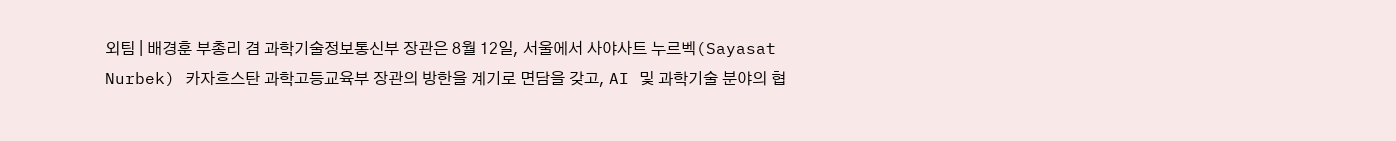외팀 | 배경훈 부총리 겸 과학기술정보통신부 장관은 8월 12일, 서울에서 사야사트 누르벡(Sayasat Nurbek) 카자흐스탄 과학고등교육부 장관의 방한을 계기로 면담을 갖고, AI 및 과학기술 분야의 협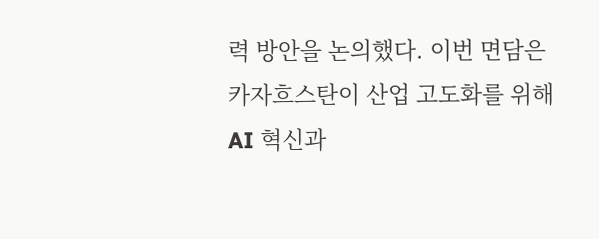력 방안을 논의했다. 이번 면담은 카자흐스탄이 산업 고도화를 위해 AI 혁신과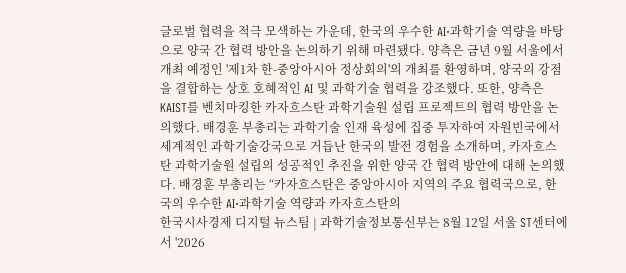글로벌 협력을 적극 모색하는 가운데, 한국의 우수한 AI·과학기술 역량을 바탕으로 양국 간 협력 방안을 논의하기 위해 마련됐다. 양측은 금년 9월 서울에서 개최 예정인 '제1차 한-중앙아시아 정상회의'의 개최를 환영하며, 양국의 강점을 결합하는 상호 호혜적인 AI 및 과학기술 협력을 강조했다. 또한, 양측은 KAIST를 벤치마킹한 카자흐스탄 과학기술원 설립 프로젝트의 협력 방안을 논의했다. 배경훈 부총리는 과학기술 인재 육성에 집중 투자하여 자원빈국에서 세계적인 과학기술강국으로 거듭난 한국의 발전 경험을 소개하며, 카자흐스탄 과학기술원 설립의 성공적인 추진을 위한 양국 간 협력 방안에 대해 논의했다. 배경훈 부총리는 “카자흐스탄은 중앙아시아 지역의 주요 협력국으로, 한국의 우수한 AI·과학기술 역량과 카자흐스탄의
한국시사경제 디지털 뉴스팀 | 과학기술정보통신부는 8월 12일 서울 ST센터에서 '2026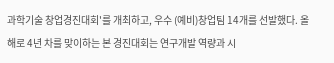과학기술 창업경진대회'를 개최하고, 우수 (예비)창업팀 14개를 선발했다. 올해로 4년 차를 맞이하는 본 경진대회는 연구개발 역량과 시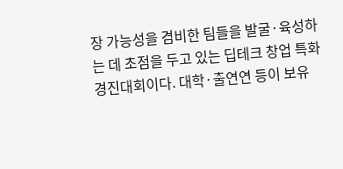장 가능성을 겸비한 팀들을 발굴·육성하는 데 초점을 두고 있는 딥테크 창업 특화 경진대회이다. 대학·출연연 등이 보유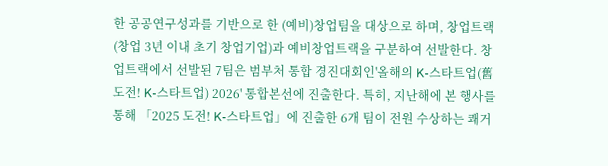한 공공연구성과를 기반으로 한 (예비)창업팀을 대상으로 하며, 창업트랙(창업 3년 이내 초기 창업기업)과 예비창업트랙을 구분하여 선발한다. 창업트랙에서 선발된 7팀은 범부처 통합 경진대회인'올해의 K-스타트업(舊 도전! K-스타트업) 2026' 통합본선에 진출한다. 특히, 지난해에 본 행사를 통해 「2025 도전! K-스타트업」에 진출한 6개 팀이 전원 수상하는 쾌거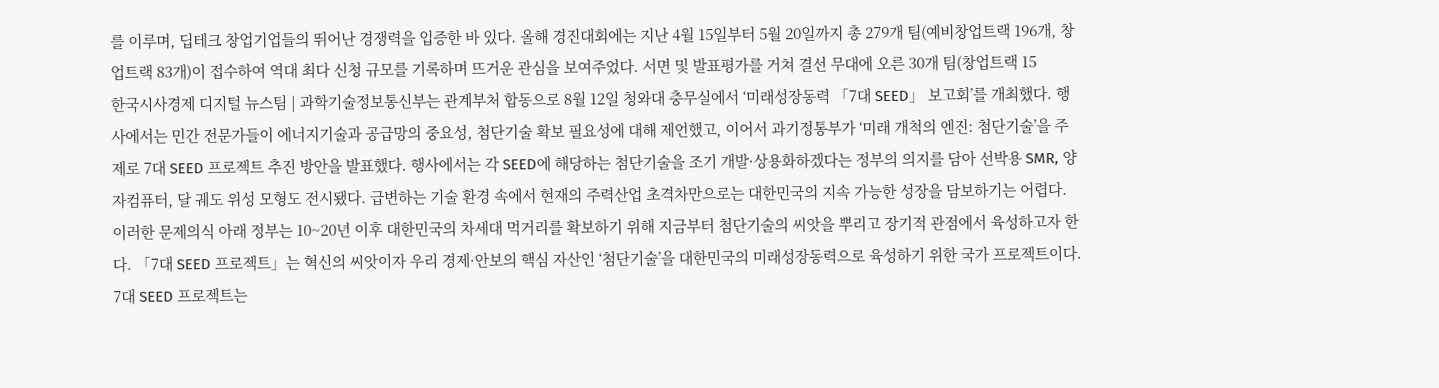를 이루며, 딥테크 창업기업들의 뛰어난 경쟁력을 입증한 바 있다. 올해 경진대회에는 지난 4월 15일부터 5월 20일까지 총 279개 팀(예비창업트랙 196개, 창업트랙 83개)이 접수하여 역대 최다 신청 규모를 기록하며 뜨거운 관심을 보여주었다. 서면 및 발표평가를 거쳐 결선 무대에 오른 30개 팀(창업트랙 15
한국시사경제 디지털 뉴스팀 | 과학기술정보통신부는 관계부처 합동으로 8월 12일 청와대 충무실에서 ‘미래성장동력 「7대 SEED」 보고회’를 개최했다. 행사에서는 민간 전문가들이 에너지기술과 공급망의 중요성, 첨단기술 확보 필요성에 대해 제언했고, 이어서 과기정통부가 ‘미래 개척의 엔진: 첨단기술’을 주제로 7대 SEED 프로젝트 추진 방안을 발표했다. 행사에서는 각 SEED에 해당하는 첨단기술을 조기 개발·상용화하겠다는 정부의 의지를 담아 선박용 SMR, 양자컴퓨터, 달 궤도 위성 모형도 전시됐다. 급변하는 기술 환경 속에서 현재의 주력산업 초격차만으로는 대한민국의 지속 가능한 성장을 담보하기는 어렵다. 이러한 문제의식 아래 정부는 10~20년 이후 대한민국의 차세대 먹거리를 확보하기 위해 지금부터 첨단기술의 씨앗을 뿌리고 장기적 관점에서 육성하고자 한다. 「7대 SEED 프로젝트」는 혁신의 씨앗이자 우리 경제·안보의 핵심 자산인 ‘첨단기술’을 대한민국의 미래성장동력으로 육성하기 위한 국가 프로젝트이다. 7대 SEED 프로젝트는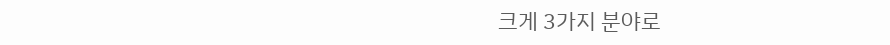크게 3가지 분야로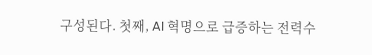구성된다. 첫째, AI 혁명으로 급증하는 전력수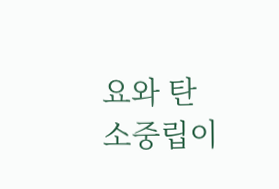요와 탄소중립이